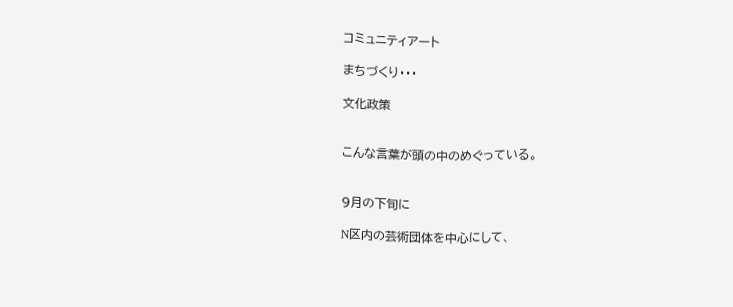コミュニティアート

まちづくり・・・

文化政策


こんな言葉が頭の中のめぐっている。


9月の下旬に

N区内の芸術団体を中心にして、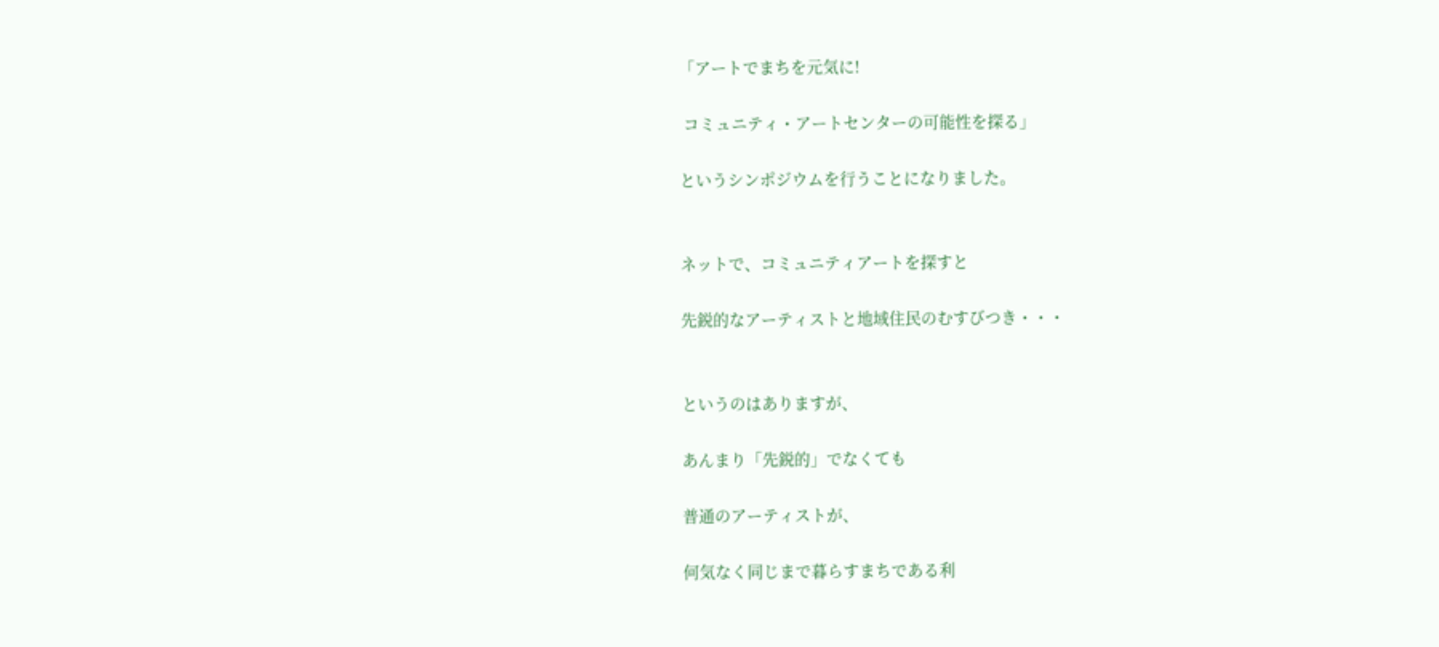「アートでまちを元気に!

 コミュニティ・アートセンターの可能性を探る」

というシンポジウムを行うことになりました。


ネットで、コミュニティアートを探すと

先鋭的なアーティストと地域住民のむすびつき・・・


というのはありますが、

あんまり「先鋭的」でなくても

普通のアーティストが、

何気なく同じまで暮らすまちである利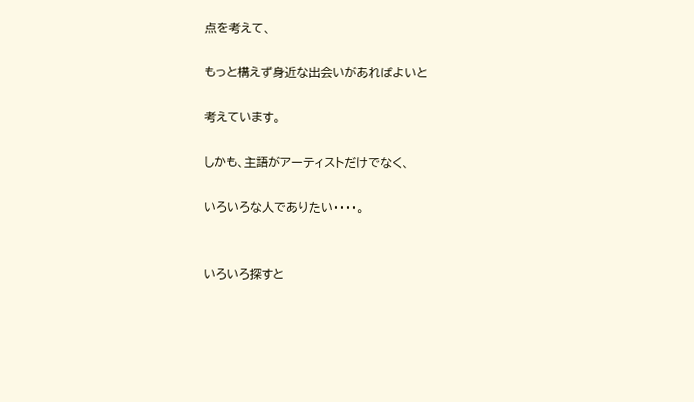点を考えて、

もっと構えず身近な出会いがあればよいと

考えています。

しかも、主語がアーティストだけでなく、

いろいろな人でありたい・・・・。


いろいろ探すと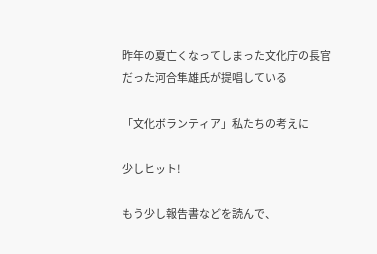昨年の夏亡くなってしまった文化庁の長官だった河合隼雄氏が提唱している

「文化ボランティア」私たちの考えに

少しヒット!

もう少し報告書などを読んで、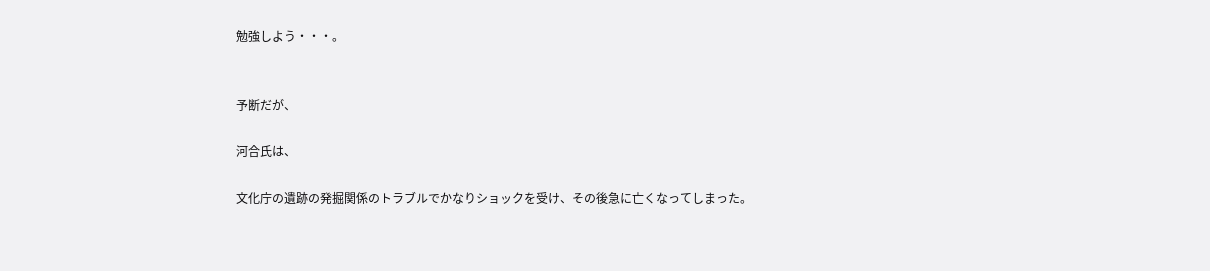勉強しよう・・・。


予断だが、

河合氏は、

文化庁の遺跡の発掘関係のトラブルでかなりショックを受け、その後急に亡くなってしまった。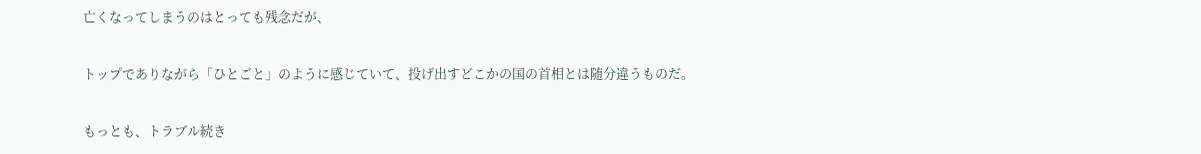亡くなってしまうのはとっても残念だが、

トップでありながら「ひとごと」のように感じていて、投げ出すどこかの国の首相とは随分違うものだ。

もっとも、トラブル続き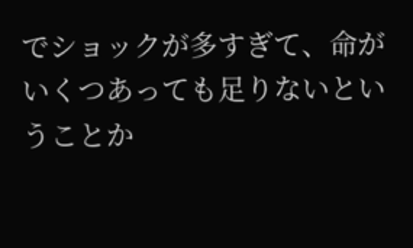でショックが多すぎて、命がいくつあっても足りないということか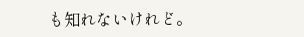も知れないけれど。